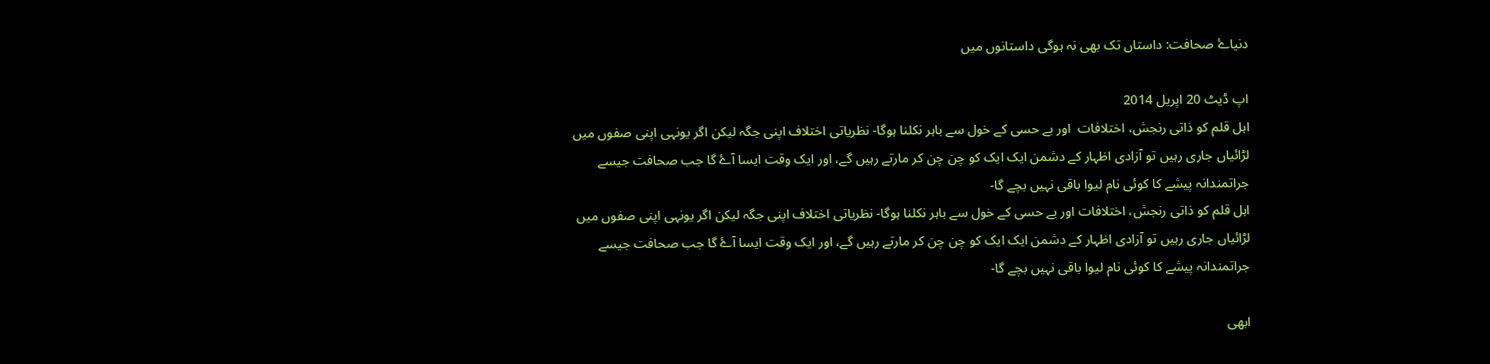دنیاۓ صحافت: داستاں تک بھی نہ ہوگی داستانوں میں

اپ ڈیٹ 20 اپريل 2014
اہل قلم کو ذاتی رنجش، اختلافات  اور بے حسی کے خول سے باہر نکلنا ہوگا- نظریاتی اختلاف اپنی جگہ لیکن اگر یونہی اپنی صفوں میں لڑائیاں جاری رہیں تو آزادی اظہار کے دشمن ایک ایک کو چن چن کر مارتے رہیں گے، اور ایک وقت ایسا آۓ گا جب صحافت جیسے جراتمندانہ پیشے کا کوئی نام لیوا باقی نہیں بچے گا-
اہل قلم کو ذاتی رنجش، اختلافات اور بے حسی کے خول سے باہر نکلنا ہوگا- نظریاتی اختلاف اپنی جگہ لیکن اگر یونہی اپنی صفوں میں لڑائیاں جاری رہیں تو آزادی اظہار کے دشمن ایک ایک کو چن چن کر مارتے رہیں گے، اور ایک وقت ایسا آۓ گا جب صحافت جیسے جراتمندانہ پیشے کا کوئی نام لیوا باقی نہیں بچے گا-

ابھی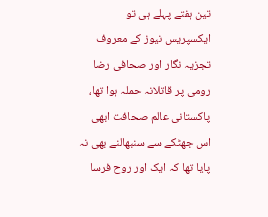تین ہفتے پہلے ہی تو ایکسپریس نیوز کے معروف تجزیہ نگار اور صحافی رضا رومی پر قاتلانہ حملہ ہوا تھا، پاکستانی عالم صحافت ابھی اس جھٹکے سے سنبھالنے بھی نہ پایا تھا کہ ایک اور روح فرسا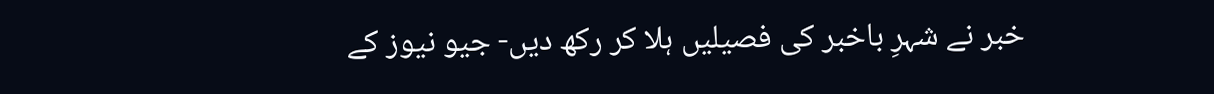خبر نے شہرِ باخبر کی فصیلیں ہلا کر رکھ دیں- جیو نیوز کے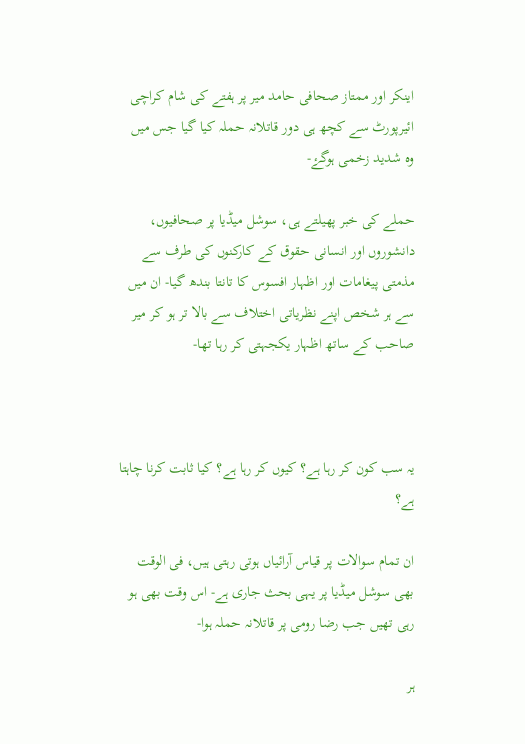اینکر اور ممتاز صحافی حامد میر پر ہفتے کی شام کراچی ائیرپورٹ سے کچھ ہی دور قاتلانہ حملہ کیا گیا جس میں وہ شدید زخمی ہوگۓ-

حملے کی خبر پھیلتے ہی، سوشل میڈیا پر صحافیوں، دانشوروں اور انسانی حقوق کے کارکنوں کی طرف سے مذمتی پیغامات اور اظہار افسوس کا تانتا بندھ گیا- ان میں سے ہر شخص اپنے نظریاتی اختلاف سے بالا تر ہو کر میر صاحب کے ساتھ اظہار یکجہتی کر رہا تھا-



یہ سب کون کر رہا ہے؟ کیوں کر رہا ہے؟ کیا ثابت کرنا چاہتا ہے؟

ان تمام سوالات پر قیاس آرائیاں ہوتی رہتی ہیں، فی الوقت بھی سوشل میڈیا پر یہی بحث جاری ہے- اس وقت بھی ہو رہی تھیں جب رضا رومی پر قاتلانہ حملہ ہوا-

ہر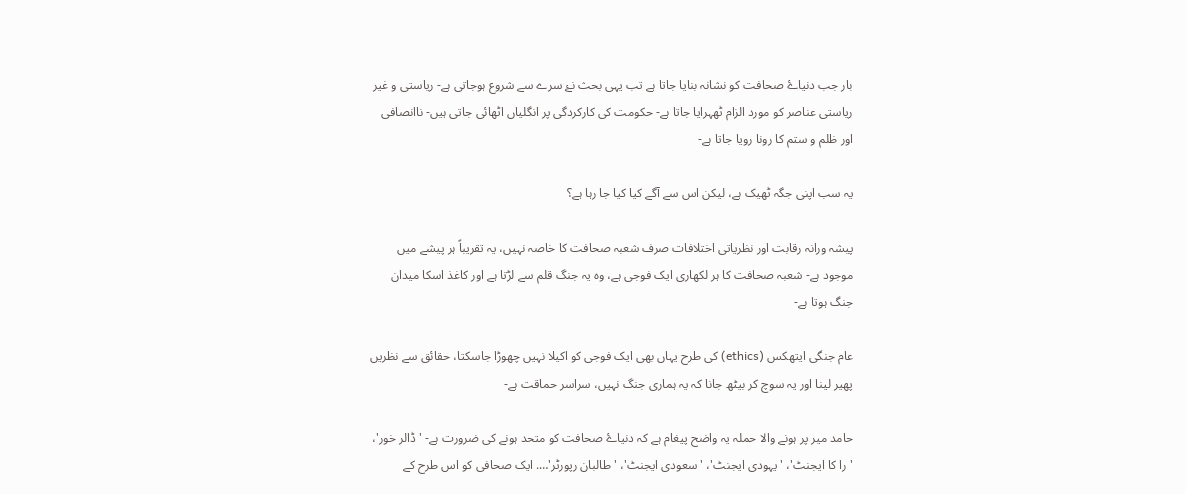بار جب دنیاۓ صحافت کو نشانہ بنایا جاتا ہے تب یہی بحث نۓ سرے سے شروع ہوجاتی ہے- ریاستی و غیر ریاستی عناصر کو مورد الزام ٹھہرایا جاتا ہے- حکومت کی کارکردگی پر انگلیاں اٹھائی جاتی ہیں- ناانصافی اور ظلم و ستم کا رونا رویا جاتا ہے-

یہ سب اپنی جگہ ٹھیک ہے، لیکن اس سے آگے کیا کیا جا رہا ہے؟

پیشہ ورانہ رقابت اور نظریاتی اختلافات صرف شعبہ صحافت کا خاصہ نہیں، یہ تقریباً ہر پیشے میں موجود ہے- شعبہ صحافت کا ہر لکھاری ایک فوجی ہے، وہ یہ جنگ قلم سے لڑتا ہے اور کاغذ اسکا میدان جنگ ہوتا ہے-

عام جنگی ایتھکس (ethics) کی طرح یہاں بھی ایک فوجی کو اکیلا نہیں چھوڑا جاسکتا، حقائق سے نظریں پھیر لینا اور یہ سوچ کر بیٹھ جانا کہ یہ ہماری جنگ نہیں، سراسر حماقت ہے-

حامد میر پر ہونے والا حملہ یہ واضح پیغام ہے کہ دنیاۓ صحافت کو متحد ہونے کی ضرورت ہے- 'ڈالر خور'، 'را کا ایجنٹ'، 'یہودی ایجنٹ'، 'سعودی ایجنٹ'، 'طالبان رپورٹر'…. ایک صحافی کو اس طرح کے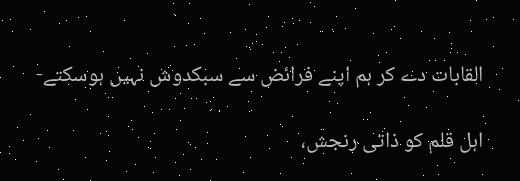القابات دے کر ہم اپنے فرائض سے سبکدوش نہیں ہوسکتے-

اہل قلم کو ذاتی رنجش،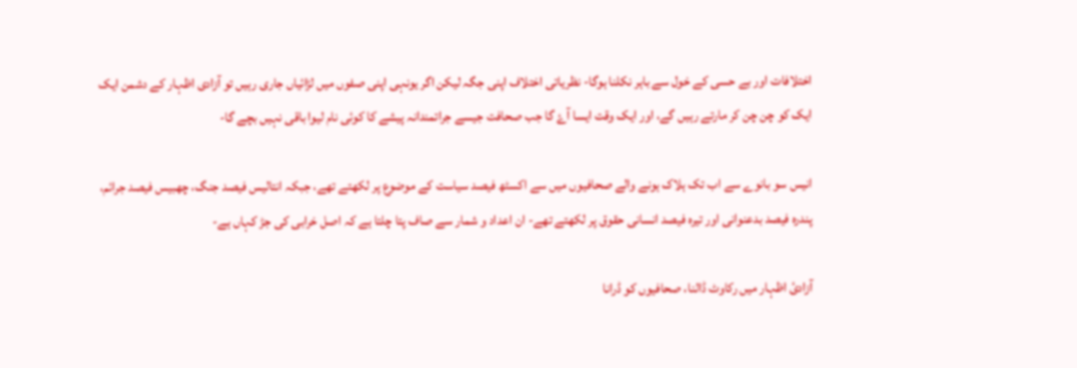اختلافات اور بے حسی کے خول سے باہر نکلنا ہوگا- نظریاتی اختلاف اپنی جگہ لیکن اگر یونہی اپنی صفوں میں لڑائیاں جاری رہیں تو آزادی اظہار کے دشمن ایک ایک کو چن چن کر مارتے رہیں گے، اور ایک وقت ایسا آۓ گا جب صحافت جیسے جراتمندانہ پیشے کا کوئی نام لیوا باقی نہیں بچے گا-

انیس سو بانوے سے اب تک ہلاک ہونے والے صحافیوں میں سے اکسٹھ فیصد سیاست کے موضوع پر لکھتے تھے، جبکہ انتالیس فیصد جنگ، چھبیس فیصد جرائم، پندرہ فیصد بدعنوانی اور تیرہ فیصد انسانی حقوق پر لکھتے تھے- ان اعداد و شمار سے صاف پتا چلتا ہے کہ اصل خرابی کی جڑ کہاں ہے-

آزادئ اظہار میں رکاوٹ ڈالنا، صحافیوں کو ڈرانا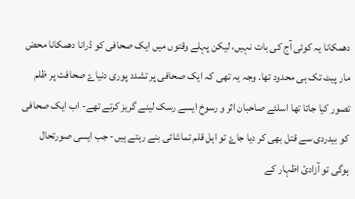دھمکانا یہ کوئی آج کی بات نہیں، لیکن پہلے وقتوں میں ایک صحافی کو ڈرانا دھمکانا محض مار پیٹ تک ہی محدود تھا. وجہ یہ تھی کہ ایک صحافی پر تشدد پوری دنیاۓ صحافت پر ظلم تصور کیا جاتا تھا اسلئے صاحبان اثر و رسوخ ایسے رسک لینے گریز کرتے تھے- اب ایک صحافی کو بیدردی سے قتل بھی کر دیا جاۓ تو اہل قلم تماشائی بنے رہتے ہیں- جب ایسی صورتحال ہوگی تو آزادئ اظہار کے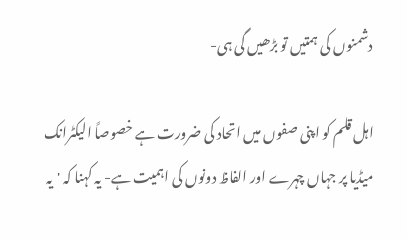دشمنوں کی ہمتیں تو بڑھیں گی ہی-

اہل قلم کو اپنی صفوں میں اتحاد کی ضرورت ہے خصوصاً الیکٹرانک میڈیا پر جہاں چہرے اور الفاظ دونوں کی اہمیت ہے- یہ کہنا کہ 'یہ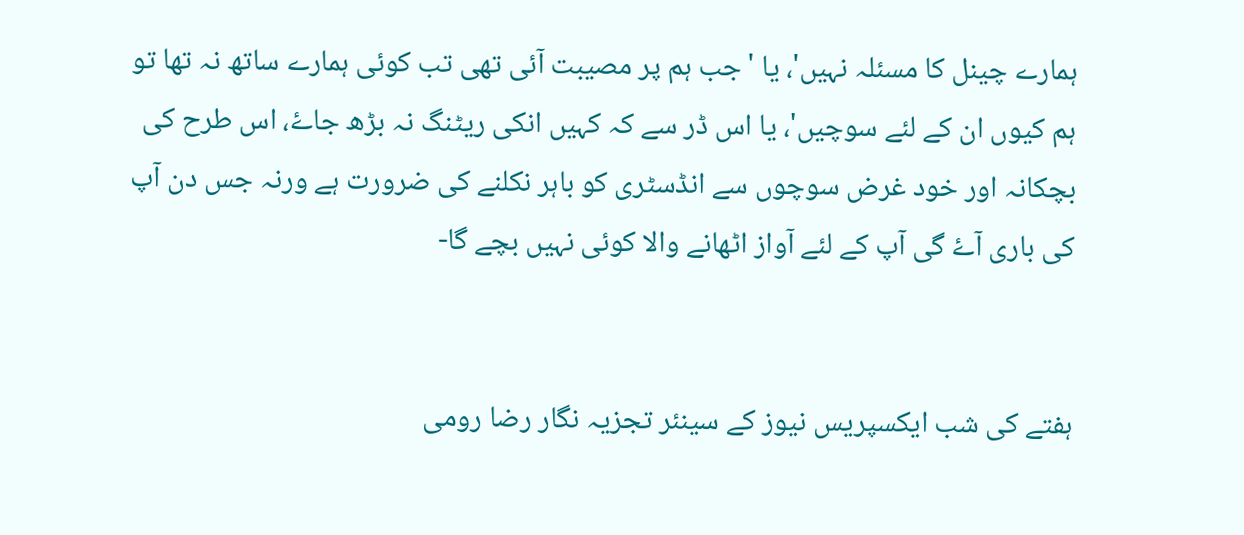ہمارے چینل کا مسئلہ نہیں'، یا 'جب ہم پر مصیبت آئی تھی تب کوئی ہمارے ساتھ نہ تھا تو ہم کیوں ان کے لئے سوچیں'، یا اس ڈر سے کہ کہیں انکی ریٹنگ نہ بڑھ جاۓ، اس طرح کی بچکانہ اور خود غرض سوچوں سے انڈسٹری کو باہر نکلنے کی ضرورت ہے ورنہ جس دن آپ کی باری آۓ گی آپ کے لئے آواز اٹھانے والا کوئی نہیں بچے گا-


ہفتے کی شب ایکسپریس نیوز کے سینئر تجزیہ نگار رضا رومی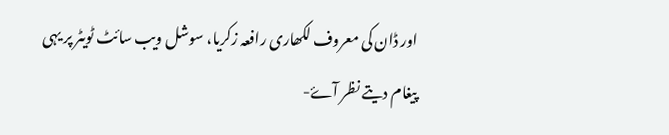اور ڈان کی معروف لکھاری رافعہ زکریا، سوشل ویب سائٹ ٹویٹر پر یہی پیغام دیتے نظر آۓ-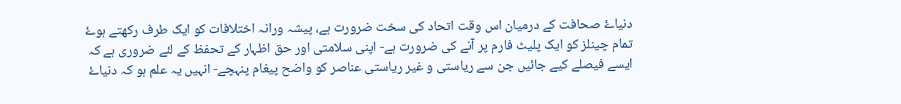دنیاۓ صحافت کے درمیان اس وقت اتحاد کی سخت ضرورت ہے، پیشہ ورانہ اختلافات کو ایک طرف رکھتے ہوۓ تمام چینلز کو ایک پلیٹ فارم پر آنے کی ضرورت ہے- اپنی سلامتی اور حق اظہار کے تحفظ کے لئے ضروری ہے کہ ایسے فیصلے کیے جائیں جن سے ریاستی و غیر ریاستی عناصر کو واضح پیغام پنہچے- انہیں یہ علم ہو کہ دنیاۓ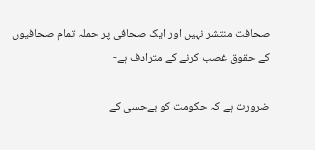صحافت منتشر نہیں اور ایک صحافی پر حملہ تمام صحافیوں کے حقوق غصب کرنے کے مترادف ہے-

ضرورت ہے کہ حکومت کو بےحسی کے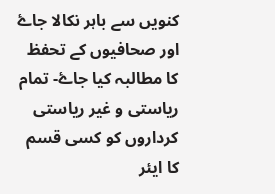کنویں سے باہر نکالا جاۓ اور صحافیوں کے تحفظ کا مطالبہ کیا جاۓ- تمام ریاستی و غیر ریاستی کرداروں کو کسی قسم کا ایئر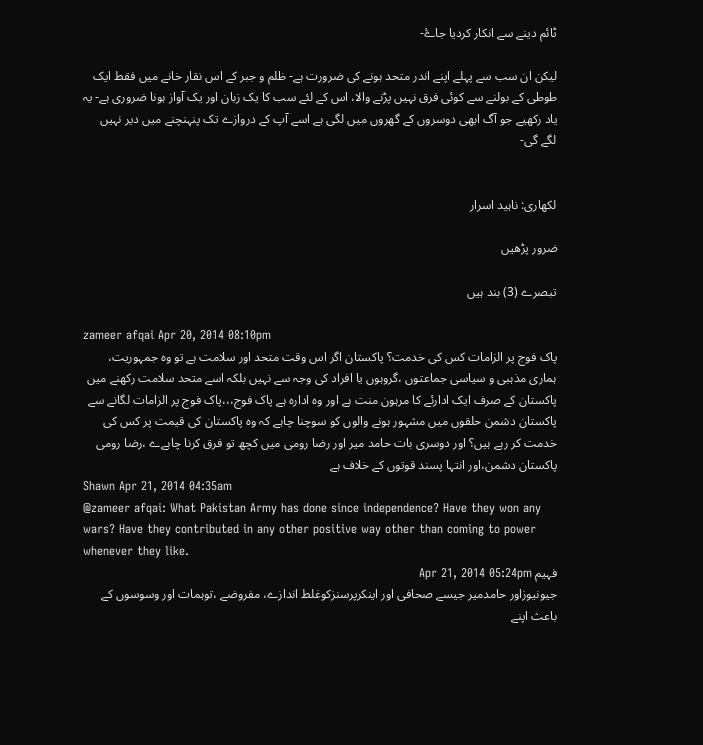ٹائم دینے سے انکار کردیا جاۓ-

لیکن ان سب سے پہلے اپنے اندر متحد ہونے کی ضرورت ہے- ظلم و جبر کے اس نقار خانے میں فقط ایک طوطی کے بولنے سے کوئی فرق نہیں پڑنے والا، اس کے لئے سب کا یک زبان اور یک آواز ہونا ضروری ہے- یہ یاد رکھیے جو آگ ابھی دوسروں کے گھروں میں لگی ہے اسے آپ کے دروازے تک پنہنچنے میں دیر نہیں لگے گی-


لکھاری: ناہید اسرار

ضرور پڑھیں

تبصرے (3) بند ہیں

zameer afqai Apr 20, 2014 08:10pm
پاک فوج پر الزامات کس کی خدمت؟ پاکستان اگر اس وقت متحد اور سلامت ہے تو وہ جمہوریت، ہماری مذہبی و سیاسی جماعتوں ،گروہوں یا افراد کی وجہ سے نہیں بلکہ اسے متحد سلامت رکھنے میں پاکستان کے صرف ایک ادارئے کا مرہون منت ہے اور وہ ادارہ ہے پاک فوج،،،پاک فوج پر الزامات لگانے سے پاکستان دشمن حلقوں میں مشہور ہونے والوں کو سوچنا چاہے کہ وہ پاکستان کی قیمت پر کس کی خدمت کر رہے ہیں؟ اور دوسری بات حامد میر اور رضا رومی میں کچھ تو فرق کرنا چاہےے ،رضا رومی پاکستان دشمن،اور انتہا پسند قوتوں کے خلاف ہے
Shawn Apr 21, 2014 04:35am
@zameer afqai: What Pakistan Army has done since independence? Have they won any wars? Have they contributed in any other positive way other than coming to power whenever they like.
فہیم Apr 21, 2014 05:24pm
جیونیوزاور حامدمیر جیسے صحافی اور اینکرپرسنزکوغلط اندازے، مفروضے ،توہمات اور وسوسوں کے باعث اپنے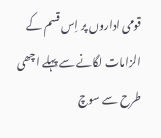قومی اداروں پر اِس قسم کے الزامات لگانے سے پہلے اچھی طرح سے سوچ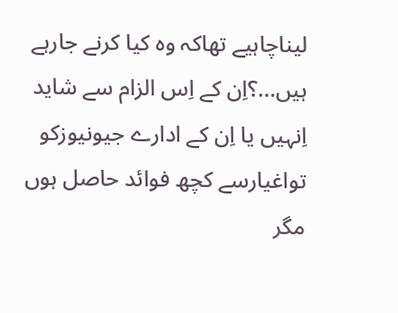لیناچاہیے تھاکہ وہ کیا کرنے جارہے ہیں...؟اِن کے اِس الزام سے شاید اِنہیں یا اِن کے ادارے جیونیوزکو تواغیارسے کچھ فوائد حاصل ہوں مگر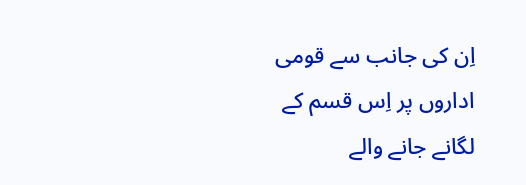اِن کی جانب سے قومی اداروں پر اِس قسم کے لگانے جانے والے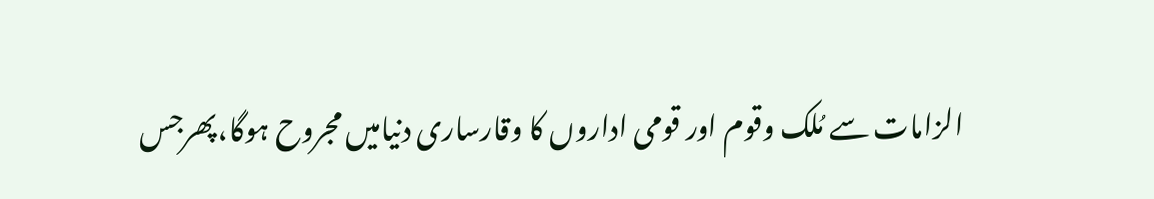الزامات سے مُلک وقوم اور قومی اداروں کا وقارساری دنیامیں مجروح ہوگا،پھرجس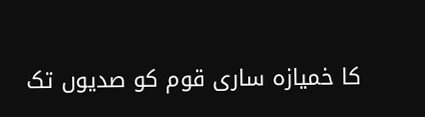کا خمیازہ ساری قوم کو صدیوں تک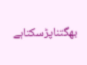بھگتناپڑسکتاہے